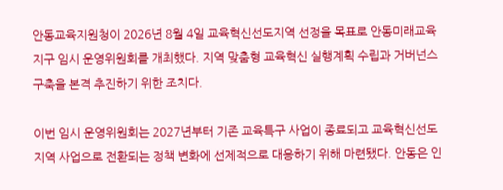안동교육지원청이 2026년 8월 4일 교육혁신선도지역 선정을 목표로 안동미래교육지구 임시 운영위원회를 개최했다. 지역 맞춤형 교육혁신 실행계획 수립과 거버넌스 구축을 본격 추진하기 위한 조치다.

이번 임시 운영위원회는 2027년부터 기존 교육특구 사업이 종료되고 교육혁신선도지역 사업으로 전환되는 정책 변화에 선제적으로 대응하기 위해 마련됐다. 안동은 인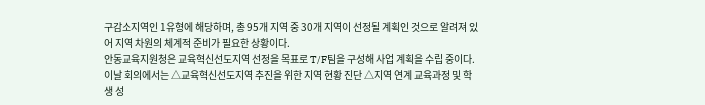구감소지역인 1유형에 해당하며, 총 95개 지역 중 30개 지역이 선정될 계획인 것으로 알려져 있어 지역 차원의 체계적 준비가 필요한 상황이다.
안동교육지원청은 교육혁신선도지역 선정을 목표로 T/F팀을 구성해 사업 계획을 수립 중이다. 이날 회의에서는 △교육혁신선도지역 추진을 위한 지역 현황 진단 △지역 연계 교육과정 및 학생 성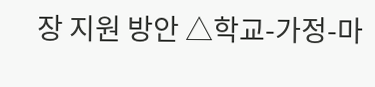장 지원 방안 △학교-가정-마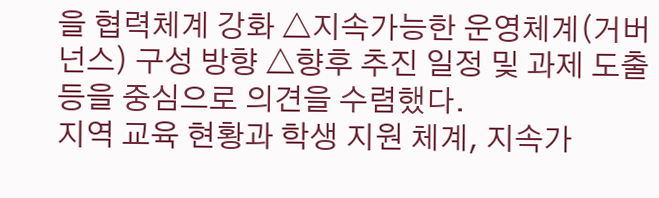을 협력체계 강화 △지속가능한 운영체계(거버넌스) 구성 방향 △향후 추진 일정 및 과제 도출 등을 중심으로 의견을 수렴했다.
지역 교육 현황과 학생 지원 체계, 지속가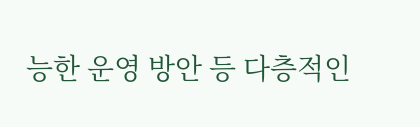능한 운영 방안 등 다층적인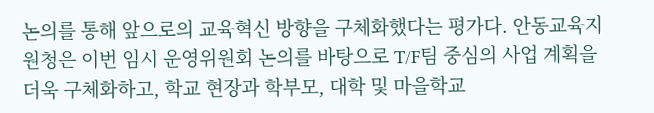논의를 통해 앞으로의 교육혁신 방향을 구체화했다는 평가다. 안동교육지원청은 이번 임시 운영위원회 논의를 바탕으로 T/F팀 중심의 사업 계획을 더욱 구체화하고, 학교 현장과 학부모, 대학 및 마을학교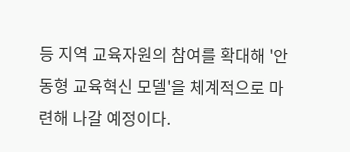등 지역 교육자원의 참여를 확대해 '안동형 교육혁신 모델'을 체계적으로 마련해 나갈 예정이다.